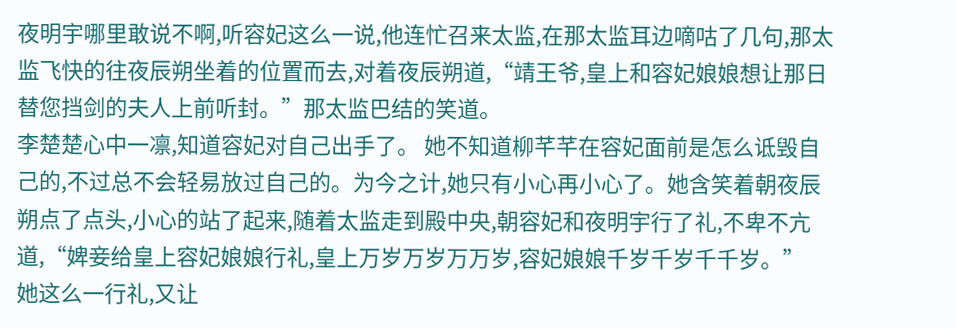夜明宇哪里敢说不啊,听容妃这么一说,他连忙召来太监,在那太监耳边嘀咕了几句,那太监飞快的往夜辰朔坐着的位置而去,对着夜辰朔道,“靖王爷,皇上和容妃娘娘想让那日替您挡剑的夫人上前听封。”那太监巴结的笑道。
李楚楚心中一凛,知道容妃对自己出手了。 她不知道柳芊芊在容妃面前是怎么诋毁自己的,不过总不会轻易放过自己的。为今之计,她只有小心再小心了。她含笑着朝夜辰朔点了点头,小心的站了起来,随着太监走到殿中央,朝容妃和夜明宇行了礼,不卑不亢道,“婢妾给皇上容妃娘娘行礼,皇上万岁万岁万万岁,容妃娘娘千岁千岁千千岁。”
她这么一行礼,又让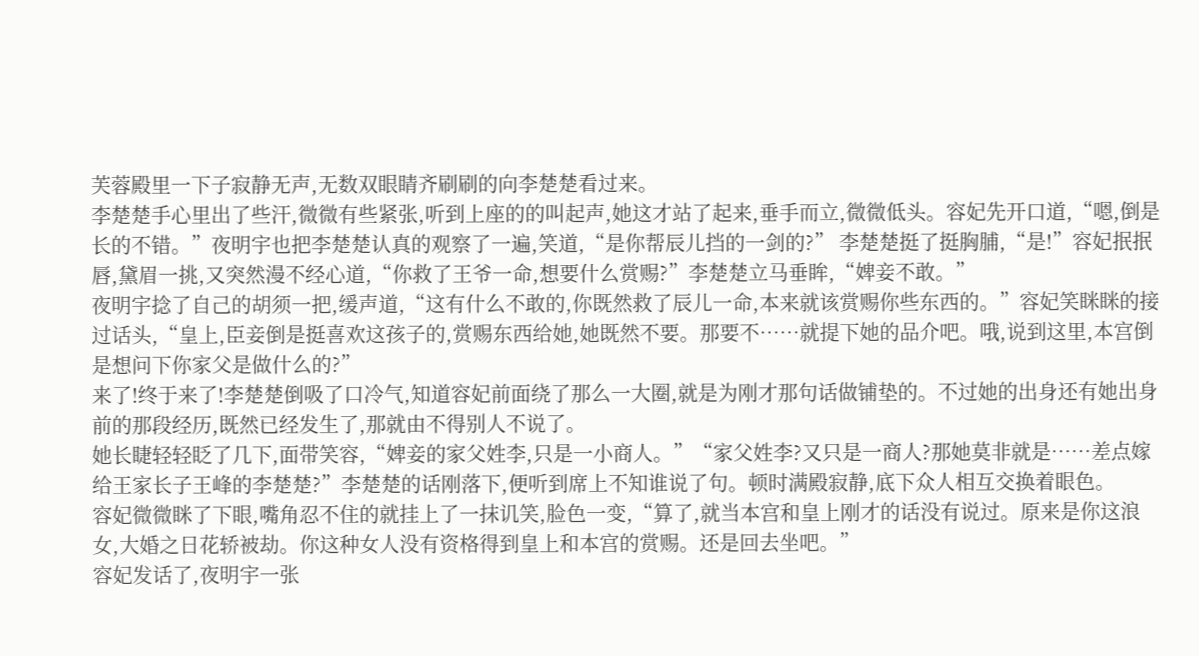芙蓉殿里一下子寂静无声,无数双眼睛齐刷刷的向李楚楚看过来。
李楚楚手心里出了些汗,微微有些紧张,听到上座的的叫起声,她这才站了起来,垂手而立,微微低头。容妃先开口道,“嗯,倒是长的不错。”夜明宇也把李楚楚认真的观察了一遍,笑道,“是你帮辰儿挡的一剑的?” 李楚楚挺了挺胸脯,“是!”容妃抿抿唇,黛眉一挑,又突然漫不经心道,“你救了王爷一命,想要什么赏赐?”李楚楚立马垂眸,“婢妾不敢。”
夜明宇捻了自己的胡须一把,缓声道,“这有什么不敢的,你既然救了辰儿一命,本来就该赏赐你些东西的。”容妃笑眯眯的接过话头,“皇上,臣妾倒是挺喜欢这孩子的,赏赐东西给她,她既然不要。那要不……就提下她的品介吧。哦,说到这里,本宫倒是想问下你家父是做什么的?”
来了!终于来了!李楚楚倒吸了口冷气,知道容妃前面绕了那么一大圈,就是为刚才那句话做铺垫的。不过她的出身还有她出身前的那段经历,既然已经发生了,那就由不得别人不说了。
她长睫轻轻眨了几下,面带笑容,“婢妾的家父姓李,只是一小商人。”“家父姓李?又只是一商人?那她莫非就是……差点嫁给王家长子王峰的李楚楚?”李楚楚的话刚落下,便听到席上不知谁说了句。顿时满殿寂静,底下众人相互交换着眼色。
容妃微微眯了下眼,嘴角忍不住的就挂上了一抹讥笑,脸色一变,“算了,就当本宫和皇上刚才的话没有说过。原来是你这浪女,大婚之日花轿被劫。你这种女人没有资格得到皇上和本宫的赏赐。还是回去坐吧。”
容妃发话了,夜明宇一张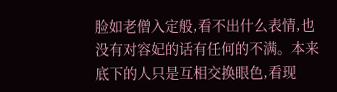脸如老僧入定般,看不出什么表情,也没有对容妃的话有任何的不满。本来底下的人只是互相交换眼色,看现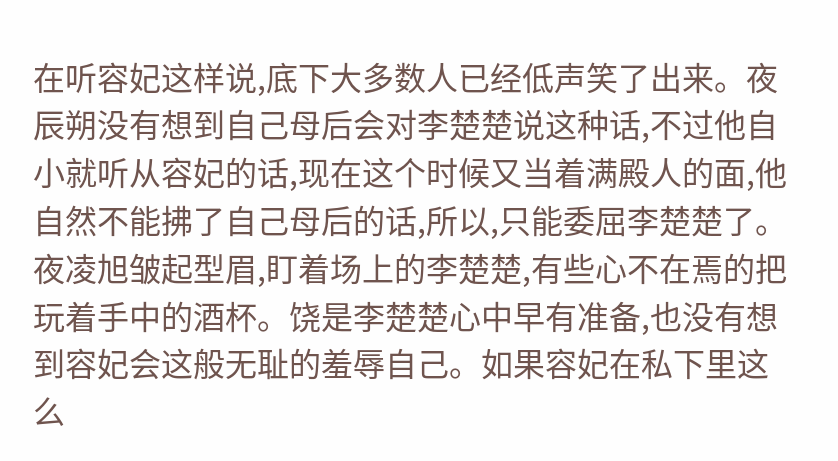在听容妃这样说,底下大多数人已经低声笑了出来。夜辰朔没有想到自己母后会对李楚楚说这种话,不过他自小就听从容妃的话,现在这个时候又当着满殿人的面,他自然不能拂了自己母后的话,所以,只能委屈李楚楚了。
夜凌旭皱起型眉,盯着场上的李楚楚,有些心不在焉的把玩着手中的酒杯。饶是李楚楚心中早有准备,也没有想到容妃会这般无耻的羞辱自己。如果容妃在私下里这么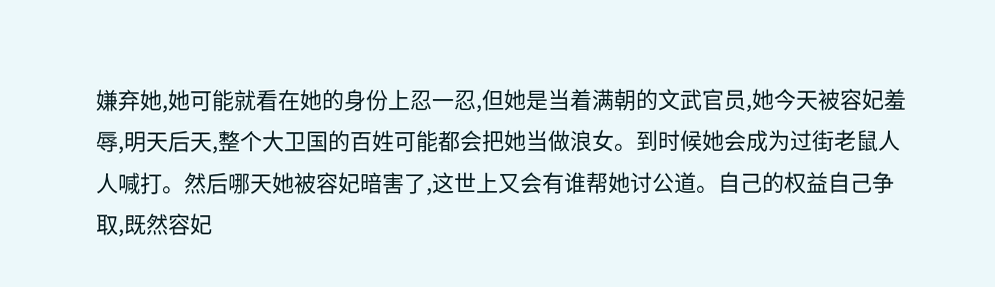嫌弃她,她可能就看在她的身份上忍一忍,但她是当着满朝的文武官员,她今天被容妃羞辱,明天后天,整个大卫国的百姓可能都会把她当做浪女。到时候她会成为过街老鼠人人喊打。然后哪天她被容妃暗害了,这世上又会有谁帮她讨公道。自己的权益自己争取,既然容妃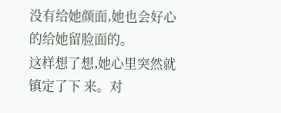没有给她颜面,她也会好心的给她留脸面的。
这样想了想,她心里突然就镇定了下 来。对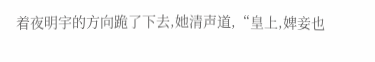着夜明宇的方向跪了下去,她清声道,“皇上,婢妾也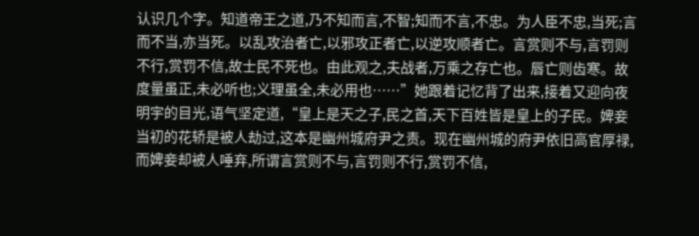认识几个字。知道帝王之道,乃不知而言,不智;知而不言,不忠。为人臣不忠,当死;言而不当,亦当死。以乱攻治者亡,以邪攻正者亡,以逆攻顺者亡。言赏则不与,言罚则不行,赏罚不信,故士民不死也。由此观之,夫战者,万乘之存亡也。唇亡则齿寒。故度量虽正,未必听也;义理虽全,未必用也……”她跟着记忆背了出来,接着又迎向夜明宇的目光,语气坚定道,“皇上是天之子,民之首,天下百姓皆是皇上的子民。婢妾当初的花轿是被人劫过,这本是幽州城府尹之责。现在幽州城的府尹依旧高官厚禄,而婢妾却被人唾弃,所谓言赏则不与,言罚则不行,赏罚不信,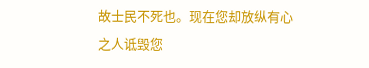故士民不死也。现在您却放纵有心之人诋毁您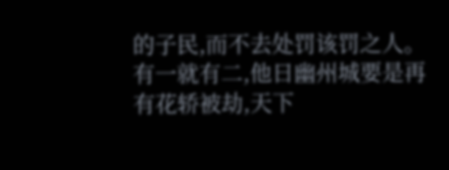的子民,而不去处罚该罚之人。有一就有二,他日幽州城要是再有花轿被劫,天下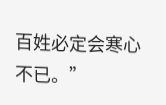百姓必定会寒心不已。”